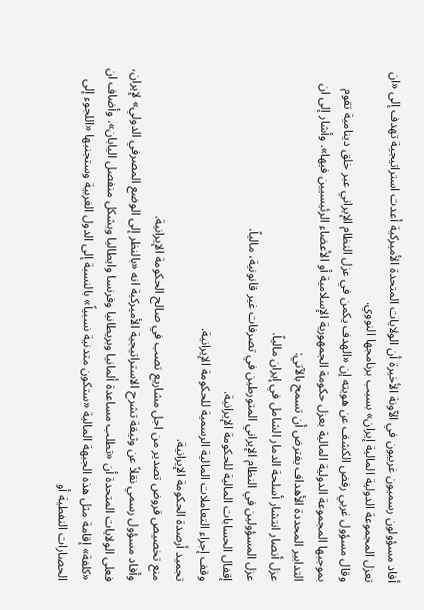أفاد مسؤولون رسميون غربيون في الآونة الأخيرة أن الولايات المتحدة الأميركية أعدت استراتيجية تهدف إلى «ان تعزل المجموعة الدولية المالية إيران» بسبب برنامجها النووي.
وقال مسؤول غربي رفض الكشف عن هويته إن «الهدف يكمن في عزل النظام الإيراني عبر خلق دينامية تقوم بموجبها المجموعة الدولية المالية بعزل حكومة الجمهورية الإسلامية أو الأعضاء الرئيسيين فيها». وأشار إلى ان التدابير المحددة الأهداف يفترض أن تسمح بالآتي:
عزل أنصار انتشار أسلحة الدمار الشامل في إيران مالياً.
عزل المسؤولين في النظام الإيراني المتورطين في تصرفات غير قانونية، مالياً.
إقفال الحسابات المالية للحكومة الإيرانية.
وقف إجراء التعاملات المالية الرسمية للحكومة الإيرانية.
تجميد أرصدة الحكومة الإيرانية.
منع تخصيص قروض تصدير من اجل مشاريع تصب في صالح الحكومة الإيرانية.
وأفاد مسؤول رسمي نقلاً عن وثيقة تشرح الاستراتيجية الأميركية انه «بالنظر إلى الوضع المصرفي الدولي» لإيران، فعلى الولايات المتحدة أن «تطلب مساعدة ألمانيا وبريطانيا وفرنسا وايطاليا وبشكل منفصل اليابان». وأضاف ان «كلفة» إقامة مثل هذه الجبهة المالية «ستكون متدنية نسبياً» بالنسبة إلى الدول الغربية وستجنبها «اللجوء إلى الحصارات النفطية أو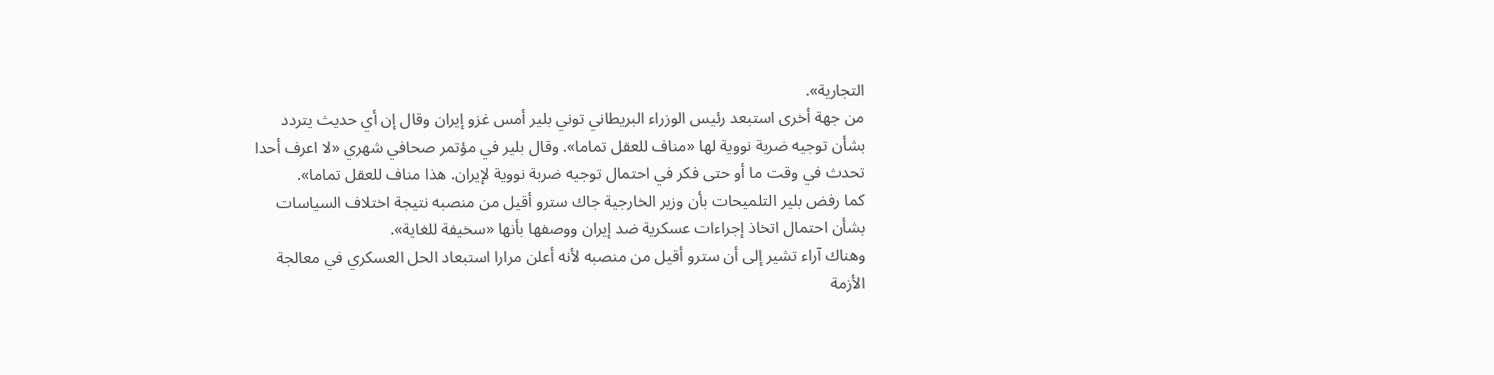التجارية».
من جهة أخرى استبعد رئيس الوزراء البريطاني توني بلير أمس غزو إيران وقال إن أي حديث يتردد بشأن توجيه ضربة نووية لها «مناف للعقل تماما». وقال بلير في مؤتمر صحافي شهري «لا اعرف أحدا تحدث في وقت ما أو حتى فكر في احتمال توجيه ضربة نووية لإيران. هذا مناف للعقل تماما».
كما رفض بلير التلميحات بأن وزير الخارجية جاك سترو أقيل من منصبه نتيجة اختلاف السياسات بشأن احتمال اتخاذ إجراءات عسكرية ضد إيران ووصفها بأنها «سخيفة للغاية».
وهناك آراء تشير إلى أن سترو أقيل من منصبه لأنه أعلن مرارا استبعاد الحل العسكري في معالجة الأزمة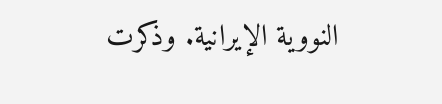النووية الإيرانية. وذكرت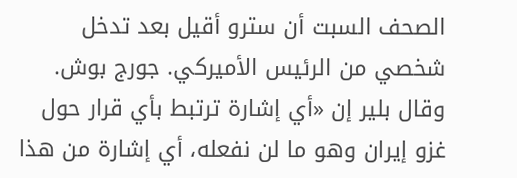الصحف السبت أن سترو أقيل بعد تدخل شخصي من الرئيس الأميركي. جورج بوش.
وقال بلير إن «أي إشارة ترتبط بأي قرار حول غزو إيران وهو ما لن نفعله، أي إشارة من هذا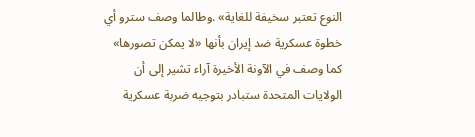النوع تعتبر سخيفة للغاية» .وطالما وصف سترو أي خطوة عسكرية ضد إيران بأنها «لا يمكن تصورها» كما وصف في الآونة الأخيرة آراء تشير إلى أن الولايات المتحدة ستبادر بتوجيه ضربة عسكرية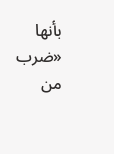بأنها «ضرب من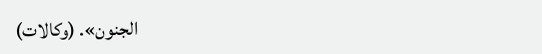الجنون». (وكالات)